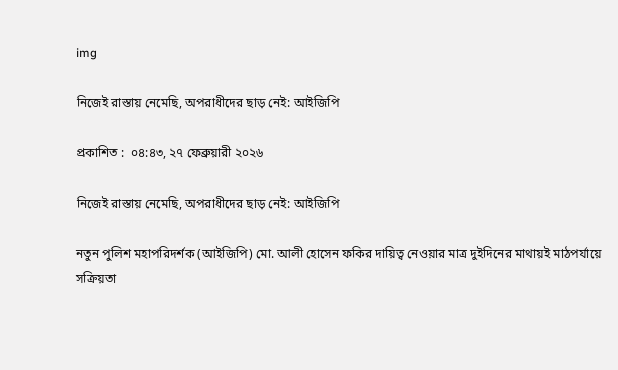img

নিজেই রাস্তায় নেমেছি, অপরাধীদের ছাড় নেই: আইজিপি

প্রকাশিত :  ০৪:৪৩, ২৭ ফেব্রুয়ারী ২০২৬

নিজেই রাস্তায় নেমেছি, অপরাধীদের ছাড় নেই: আইজিপি

নতুন পুলিশ মহাপরিদর্শক (আইজিপি) মো. আলী হোসেন ফকির দায়িত্ব নেওয়ার মাত্র দুইদিনের মাথায়ই মাঠপর্যায়ে সক্রিয়তা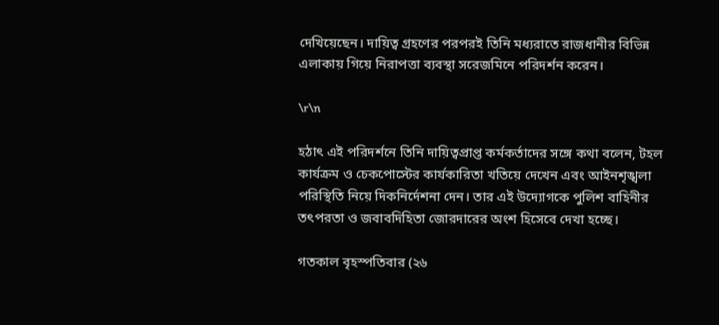দেখিয়েছেন। দায়িত্ব গ্রহণের পরপরই তিনি মধ্যরাতে রাজধানীর বিভিন্ন এলাকায় গিয়ে নিরাপত্তা ব্যবস্থা সরেজমিনে পরিদর্শন করেন।

\r\n

হঠাৎ এই পরিদর্শনে তিনি দায়িত্বপ্রাপ্ত কর্মকর্তাদের সঙ্গে কথা বলেন, টহল কার্যক্রম ও চেকপোস্টের কার্যকারিতা খতিয়ে দেখেন এবং আইনশৃঙ্খলা পরিস্থিতি নিয়ে দিকনির্দেশনা দেন। তার এই উদ্যোগকে পুলিশ বাহিনীর তৎপরতা ও জবাবদিহিতা জোরদারের অংশ হিসেবে দেখা হচ্ছে।

গতকাল বৃহস্পতিবার (২৬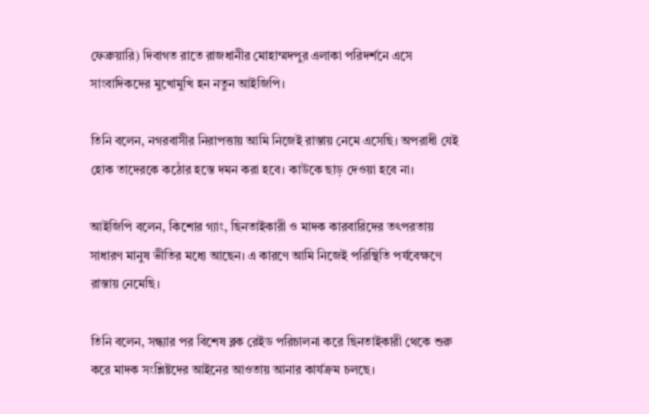ফেব্রুয়ারি) দিবাগত রাতে রাজধানীর মোহাম্মদপুর এলাকা পরিদর্শনে এসে সাংবাদিকদের মুখোমুখি হন নতুন আইজিপি।

তিনি বলেন, নগরবাসীর নিরাপত্তায় আমি নিজেই রাস্তায় নেমে এসেছি। অপরাধী যেই হোক তাদেরকে কঠোর হস্তে দমন করা হবে। কাউকে ছাড় দেওয়া হবে না।

আইজিপি বলেন, কিশোর গ্যাং, ছিনতাইকারী ও মাদক কারবারিদের তৎপরতায় সাধারণ মানুষ ভীতির মধ্যে আছেন। এ কারণে আমি নিজেই পরিস্থিতি পর্যবেক্ষণে রাস্তায় নেমেছি।

তিনি বলেন, সন্ধ্যার পর বিশেষ ব্লক রেইড পরিচালনা করে ছিনতাইকারী থেকে শুরু করে মাদক সংশ্লিষ্টদের আইনের আওতায় আনার কার্যক্রম চলছে।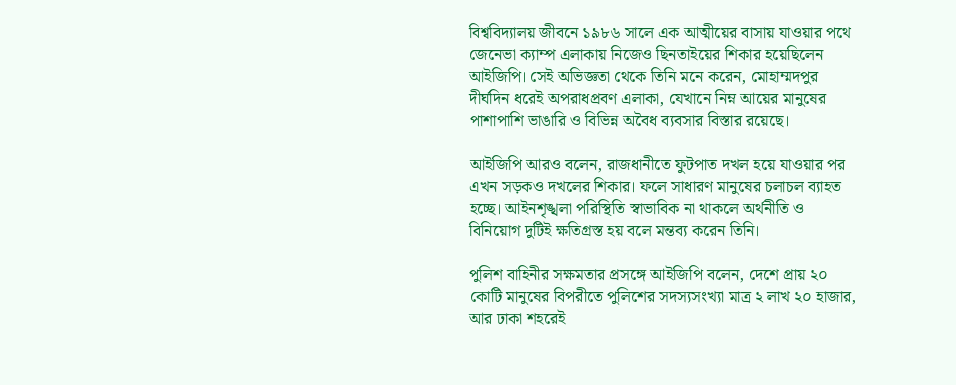বিশ্ববিদ্যালয় জীবনে ১৯৮৬ সালে এক আত্মীয়ের বাসায় যাওয়ার পথে জেনেভা ক্যাম্প এলাকায় নিজেও ছিনতাইয়ের শিকার হয়েছিলেন আইজিপি। সেই অভিজ্ঞতা থেকে তিনি মনে করেন, মোহাম্মদপুর দীর্ঘদিন ধরেই অপরাধপ্রবণ এলাকা, যেখানে নিম্ন আয়ের মানুষের পাশাপাশি ভাঙারি ও বিভিন্ন অবৈধ ব্যবসার বিস্তার রয়েছে।

আইজিপি আরও বলেন, রাজধানীতে ফুটপাত দখল হয়ে যাওয়ার পর এখন সড়কও দখলের শিকার। ফলে সাধারণ মানুষের চলাচল ব্যাহত হচ্ছে। আইনশৃঙ্খলা পরিস্থিতি স্বাভাবিক না থাকলে অর্থনীতি ও বিনিয়োগ দুটিই ক্ষতিগ্রস্ত হয় বলে মন্তব্য করেন তিনি।

পুলিশ বাহিনীর সক্ষমতার প্রসঙ্গে আইজিপি বলেন, দেশে প্রায় ২০ কোটি মানুষের বিপরীতে পুলিশের সদস্যসংখ্যা মাত্র ২ লাখ ২০ হাজার, আর ঢাকা শহরেই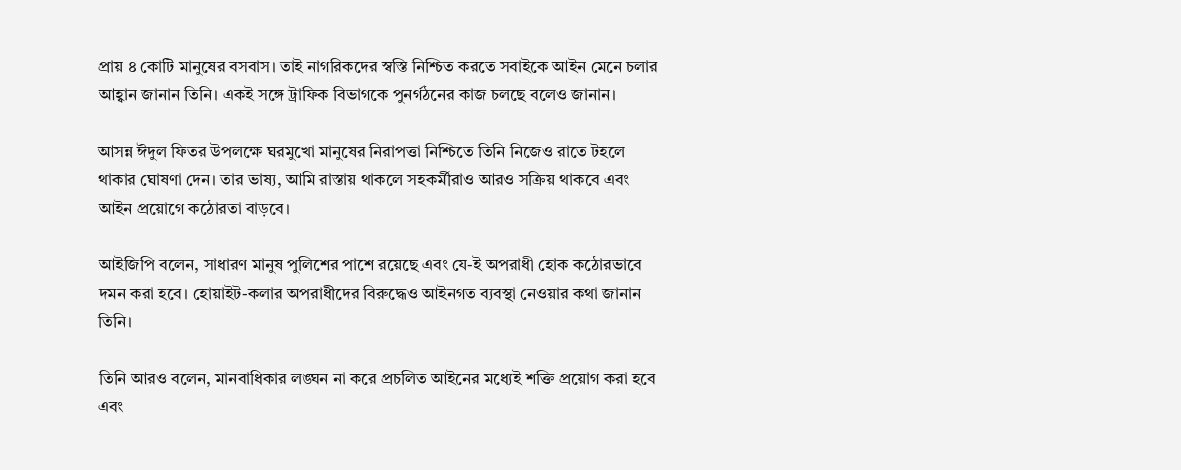প্রায় ৪ কোটি মানুষের বসবাস। তাই নাগরিকদের স্বস্তি নিশ্চিত করতে সবাইকে আইন মেনে চলার আহ্বান জানান তিনি। একই সঙ্গে ট্রাফিক বিভাগকে পুনর্গঠনের কাজ চলছে বলেও জানান।

আসন্ন ঈদুল ফিতর উপলক্ষে ঘরমুখো মানুষের নিরাপত্তা নিশ্চিতে তিনি নিজেও রাতে টহলে থাকার ঘোষণা দেন। তার ভাষ্য, আমি রাস্তায় থাকলে সহকর্মীরাও আরও সক্রিয় থাকবে এবং আইন প্রয়োগে কঠোরতা বাড়বে।

আইজিপি বলেন, সাধারণ মানুষ পুলিশের পাশে রয়েছে এবং যে-ই অপরাধী হোক কঠোরভাবে দমন করা হবে। হোয়াইট-কলার অপরাধীদের বিরুদ্ধেও আইনগত ব্যবস্থা নেওয়ার কথা জানান তিনি।

তিনি আরও বলেন, মানবাধিকার লঙ্ঘন না করে প্রচলিত আইনের মধ্যেই শক্তি প্রয়োগ করা হবে এবং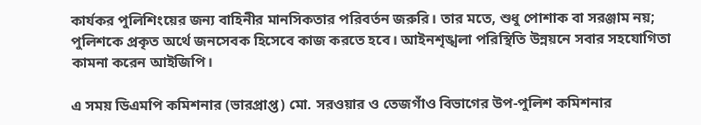কার্যকর পুলিশিংয়ের জন্য বাহিনীর মানসিকতার পরিবর্তন জরুরি। তার মতে, শুধু পোশাক বা সরঞ্জাম নয়; পুলিশকে প্রকৃত অর্থে জনসেবক হিসেবে কাজ করতে হবে। আইনশৃঙ্খলা পরিস্থিতি উন্নয়নে সবার সহযোগিতা কামনা করেন আইজিপি।

এ সময় ডিএমপি কমিশনার (ভারপ্রাপ্ত) মো. সরওয়ার ও তেজগাঁও বিভাগের উপ-পুলিশ কমিশনার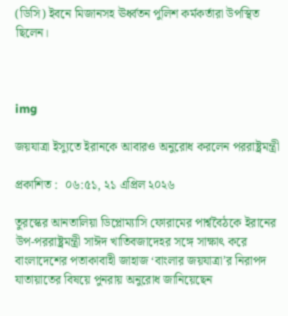(ডিসি) ইবনে মিজানসহ ঊর্ধ্বতন পুলিশ কর্মকর্তারা উপস্থিত ছিলেন।



img

জয়যাত্রা ইস্যুতে ইরানকে আবারও অনুরোধ করলেন পররাষ্ট্রমন্ত্রী

প্রকাশিত :  ০৬:৫১, ২১ এপ্রিল ২০২৬

তুরস্কের আনতালিয়া ডিপ্লোম্যাসি ফোরামের পার্শ্ববৈঠকে ইরানের উপ-পররাষ্ট্রমন্ত্রী সাঈদ খাতিবজাদেহর সঙ্গে সাক্ষাৎ করে বাংলাদেশের পতাকাবাহী জাহাজ ‘বাংলার জয়যাত্রা’র নিরাপদ যাতায়াতের বিষয়ে পুনরায় অনুরোধ জানিয়েছেন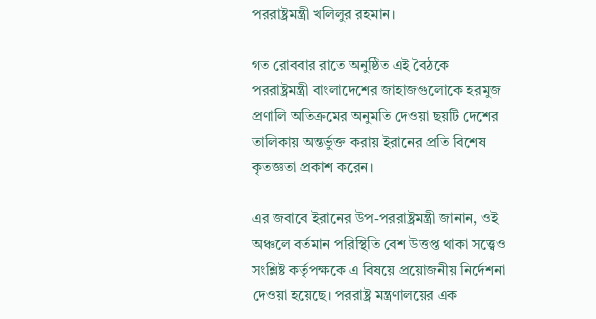পররাষ্ট্রমন্ত্রী খলিলুর রহমান।

গত রোববার রাতে অনুষ্ঠিত এই বৈঠকে পররাষ্ট্রমন্ত্রী বাংলাদেশের জাহাজগুলোকে হরমুজ প্রণালি অতিক্রমের অনুমতি দেওয়া ছয়টি দেশের তালিকায় অন্তর্ভুক্ত করায় ইরানের প্রতি বিশেষ কৃতজ্ঞতা প্রকাশ করেন।

এর জবাবে ইরানের উপ-পররাষ্ট্রমন্ত্রী জানান, ওই অঞ্চলে বর্তমান পরিস্থিতি বেশ উত্তপ্ত থাকা সত্ত্বেও সংশ্লিষ্ট কর্তৃপক্ষকে এ বিষয়ে প্রয়োজনীয় নির্দেশনা দেওয়া হয়েছে। পররাষ্ট্র মন্ত্রণালয়ের এক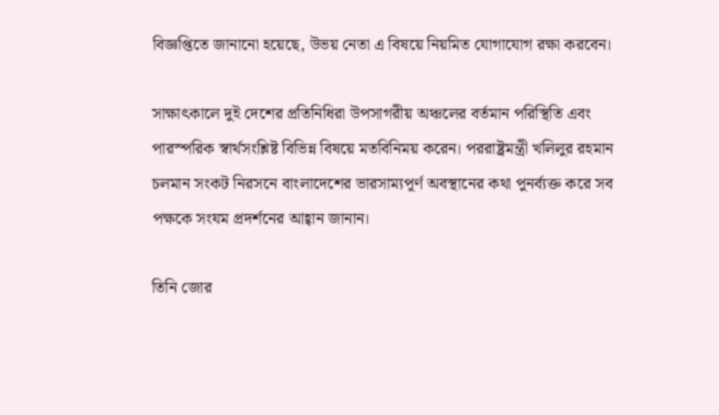বিজ্ঞপ্তিতে জানানো হয়েছে, উভয় নেতা এ বিষয়ে নিয়মিত যোগাযোগ রক্ষা করবেন।

সাক্ষাৎকালে দুই দেশের প্রতিনিধিরা উপসাগরীয় অঞ্চলের বর্তমান পরিস্থিতি এবং পারস্পরিক স্বার্থসংশ্লিষ্ট বিভিন্ন বিষয়ে মতবিনিময় করেন। পররাষ্ট্রমন্ত্রী খলিলুর রহমান চলমান সংকট নিরসনে বাংলাদেশের ভারসাম্যপূর্ণ অবস্থানের কথা পুনর্ব্যক্ত করে সব পক্ষকে সংযম প্রদর্শনের আহ্বান জানান।

তিনি জোর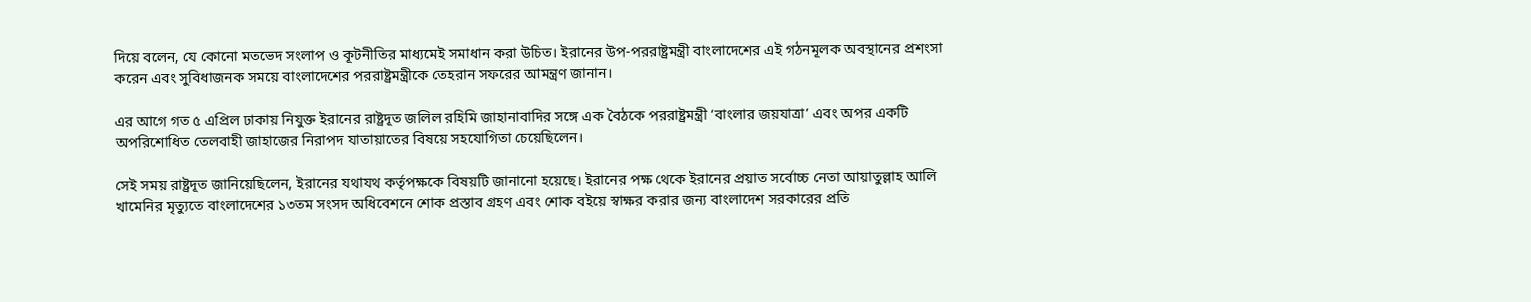দিয়ে বলেন, যে কোনো মতভেদ সংলাপ ও কূটনীতির মাধ্যমেই সমাধান করা উচিত। ইরানের উপ-পররাষ্ট্রমন্ত্রী বাংলাদেশের এই গঠনমূলক অবস্থানের প্রশংসা করেন এবং সুবিধাজনক সময়ে বাংলাদেশের পররাষ্ট্রমন্ত্রীকে তেহরান সফরের আমন্ত্রণ জানান।

এর আগে গত ৫ এপ্রিল ঢাকায় নিযুক্ত ইরানের রাষ্ট্রদূত জলিল রহিমি জাহানাবাদির সঙ্গে এক বৈঠকে পররাষ্ট্রমন্ত্রী ‘বাংলার জয়যাত্রা’ এবং অপর একটি অপরিশোধিত তেলবাহী জাহাজের নিরাপদ যাতায়াতের বিষয়ে সহযোগিতা চেয়েছিলেন।

সেই সময় রাষ্ট্রদূত জানিয়েছিলেন, ইরানের যথাযথ কর্তৃপক্ষকে বিষয়টি জানানো হয়েছে। ইরানের পক্ষ থেকে ইরানের প্রয়াত সর্বোচ্চ নেতা আয়াতুল্লাহ আলি খামেনির মৃত্যুতে বাংলাদেশের ১৩তম সংসদ অধিবেশনে শোক প্রস্তাব গ্রহণ এবং শোক বইয়ে স্বাক্ষর করার জন্য বাংলাদেশ সরকারের প্রতি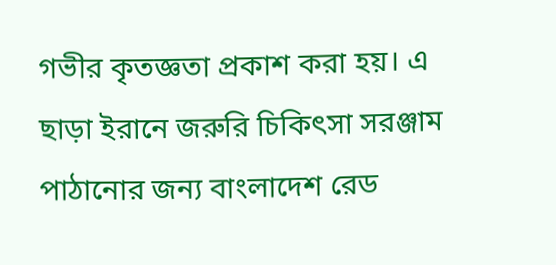গভীর কৃতজ্ঞতা প্রকাশ করা হয়। এ ছাড়া ইরানে জরুরি চিকিৎসা সরঞ্জাম পাঠানোর জন্য বাংলাদেশ রেড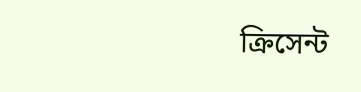ক্রিসেন্ট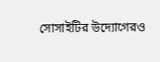সোসাইটির উদ্যোগেরও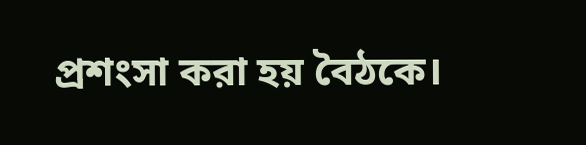প্রশংসা করা হয় বৈঠকে।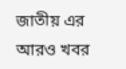জাতীয় এর আরও খবর